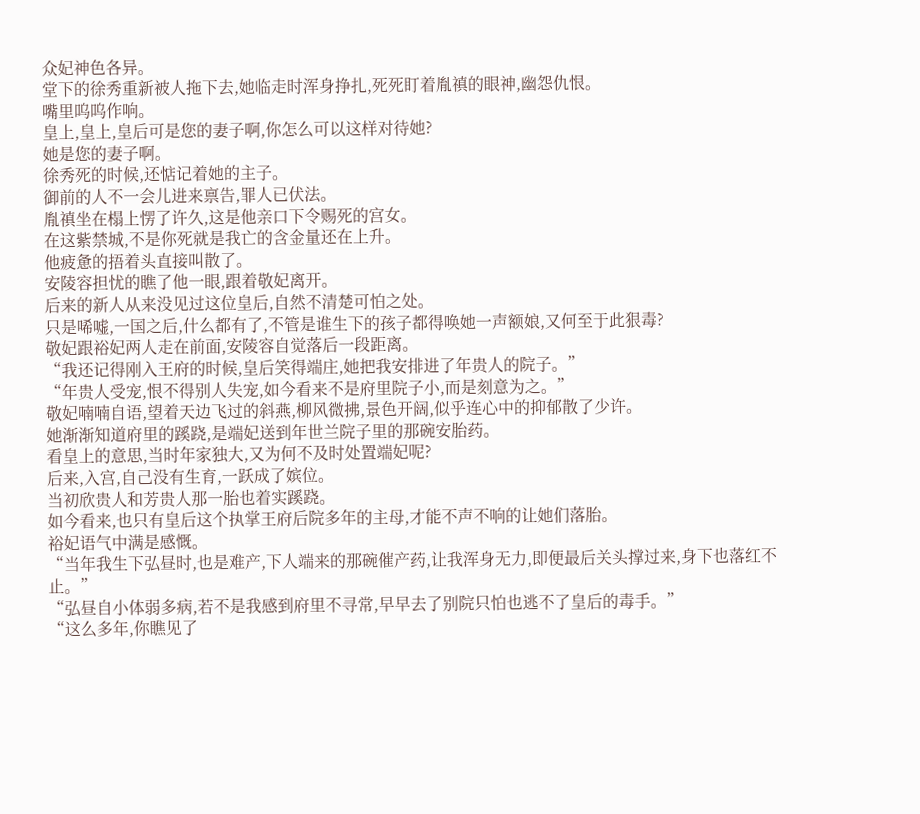众妃神色各异。
堂下的徐秀重新被人拖下去,她临走时浑身挣扎,死死盯着胤禛的眼神,幽怨仇恨。
嘴里呜呜作响。
皇上,皇上,皇后可是您的妻子啊,你怎么可以这样对待她?
她是您的妻子啊。
徐秀死的时候,还惦记着她的主子。
御前的人不一会儿进来禀告,罪人已伏法。
胤禛坐在榻上愣了许久,这是他亲口下令赐死的宫女。
在这紫禁城,不是你死就是我亡的含金量还在上升。
他疲惫的捂着头直接叫散了。
安陵容担忧的瞧了他一眼,跟着敬妃离开。
后来的新人从来没见过这位皇后,自然不清楚可怕之处。
只是唏嘘,一国之后,什么都有了,不管是谁生下的孩子都得唤她一声额娘,又何至于此狠毒?
敬妃跟裕妃两人走在前面,安陵容自觉落后一段距离。
“我还记得刚入王府的时候,皇后笑得端庄,她把我安排进了年贵人的院子。”
“年贵人受宠,恨不得别人失宠,如今看来不是府里院子小,而是刻意为之。”
敬妃喃喃自语,望着天边飞过的斜燕,柳风微拂,景色开阔,似乎连心中的抑郁散了少许。
她渐渐知道府里的蹊跷,是端妃送到年世兰院子里的那碗安胎药。
看皇上的意思,当时年家独大,又为何不及时处置端妃呢?
后来,入宫,自己没有生育,一跃成了嫔位。
当初欣贵人和芳贵人那一胎也着实蹊跷。
如今看来,也只有皇后这个执掌王府后院多年的主母,才能不声不响的让她们落胎。
裕妃语气中满是感慨。
“当年我生下弘昼时,也是难产,下人端来的那碗催产药,让我浑身无力,即便最后关头撑过来,身下也落红不止。”
“弘昼自小体弱多病,若不是我感到府里不寻常,早早去了别院只怕也逃不了皇后的毒手。”
“这么多年,你瞧见了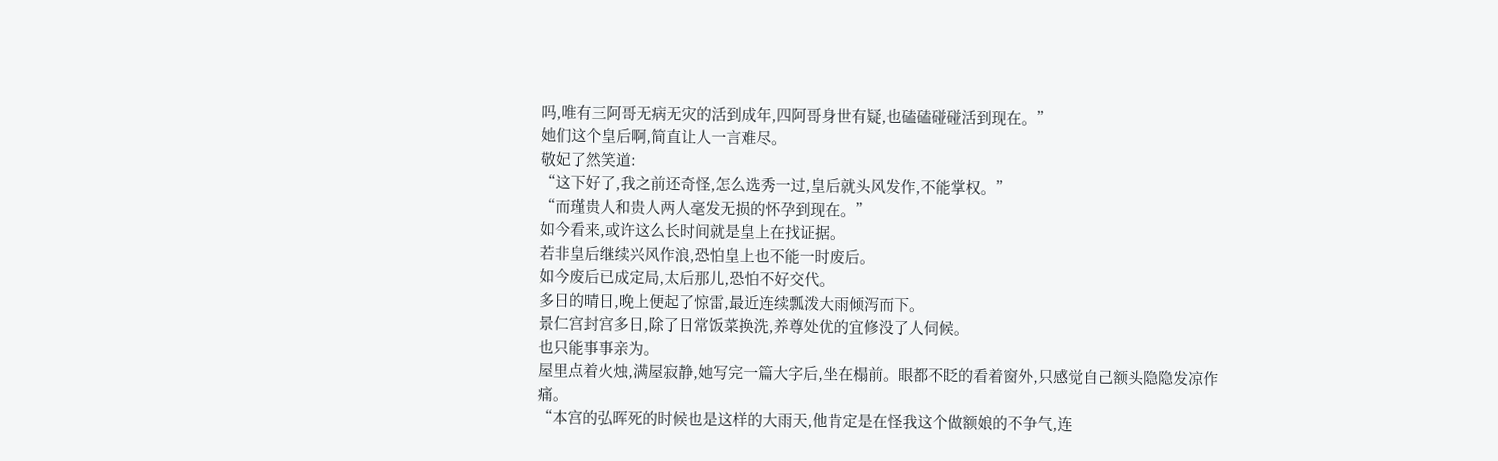吗,唯有三阿哥无病无灾的活到成年,四阿哥身世有疑,也磕磕碰碰活到现在。”
她们这个皇后啊,简直让人一言难尽。
敬妃了然笑道:
“这下好了,我之前还奇怪,怎么选秀一过,皇后就头风发作,不能掌权。”
“而瑾贵人和贵人两人毫发无损的怀孕到现在。”
如今看来,或许这么长时间就是皇上在找证据。
若非皇后继续兴风作浪,恐怕皇上也不能一时废后。
如今废后已成定局,太后那儿,恐怕不好交代。
多日的晴日,晚上便起了惊雷,最近连续瓢泼大雨倾泻而下。
景仁宫封宫多日,除了日常饭菜换洗,养尊处优的宜修没了人伺候。
也只能事事亲为。
屋里点着火烛,满屋寂静,她写完一篇大字后,坐在榻前。眼都不眨的看着窗外,只感觉自己额头隐隐发凉作痛。
“本宫的弘晖死的时候也是这样的大雨天,他肯定是在怪我这个做额娘的不争气,连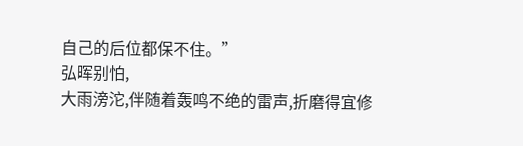自己的后位都保不住。”
弘晖别怕,
大雨滂沱,伴随着轰鸣不绝的雷声,折磨得宜修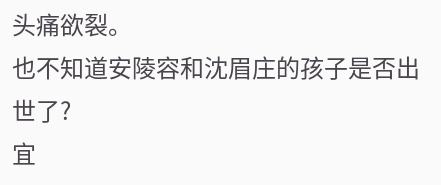头痛欲裂。
也不知道安陵容和沈眉庄的孩子是否出世了?
宜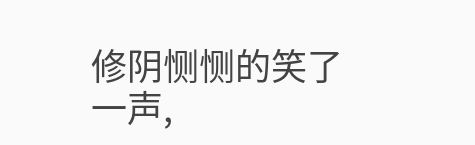修阴恻恻的笑了一声,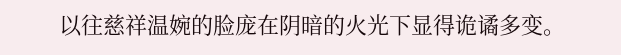以往慈祥温婉的脸庞在阴暗的火光下显得诡谲多变。